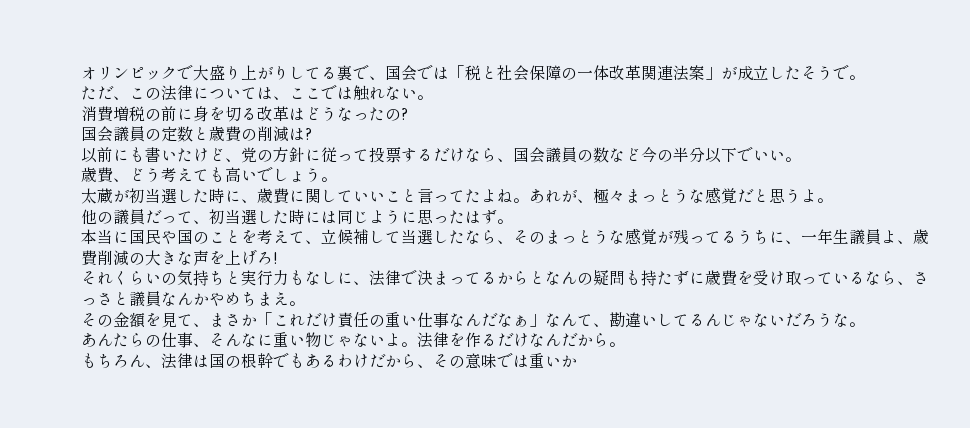オリンピックで大盛り上がりしてる裏で、国会では「税と社会保障の一体改革関連法案」が成立したそうで。
ただ、この法律については、ここでは触れない。
消費増税の前に身を切る改革はどうなったの?
国会議員の定数と歳費の削減は?
以前にも書いたけど、党の方針に従って投票するだけなら、国会議員の数など今の半分以下でいい。
歳費、どう考えても高いでしょう。
太蔵が初当選した時に、歳費に関していいこと言ってたよね。あれが、極々まっとうな感覚だと思うよ。
他の議員だって、初当選した時には同じように思ったはず。
本当に国民や国のことを考えて、立候補して当選したなら、そのまっとうな感覚が残ってるうちに、一年生議員よ、歳費削減の大きな声を上げろ!
それくらいの気持ちと実行力もなしに、法律で決まってるからとなんの疑問も持たずに歳費を受け取っているなら、さっさと議員なんかやめちまえ。
その金額を見て、まさか「これだけ責任の重い仕事なんだなぁ」なんて、勘違いしてるんじゃないだろうな。
あんたらの仕事、そんなに重い物じゃないよ。法律を作るだけなんだから。
もちろん、法律は国の根幹でもあるわけだから、その意味では重いか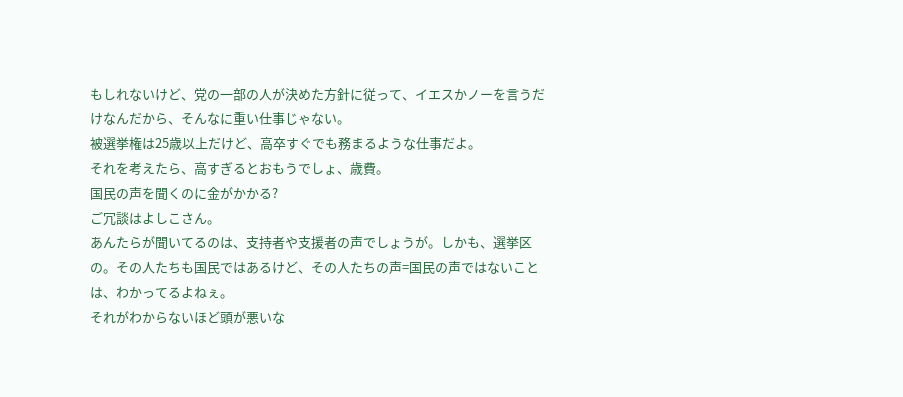もしれないけど、党の一部の人が決めた方針に従って、イエスかノーを言うだけなんだから、そんなに重い仕事じゃない。
被選挙権は25歳以上だけど、高卒すぐでも務まるような仕事だよ。
それを考えたら、高すぎるとおもうでしょ、歳費。
国民の声を聞くのに金がかかる?
ご冗談はよしこさん。
あんたらが聞いてるのは、支持者や支援者の声でしょうが。しかも、選挙区の。その人たちも国民ではあるけど、その人たちの声=国民の声ではないことは、わかってるよねぇ。
それがわからないほど頭が悪いな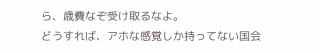ら、歳費なぞ受け取るなよ。
どうすれば、アホな感覚しか持ってない国会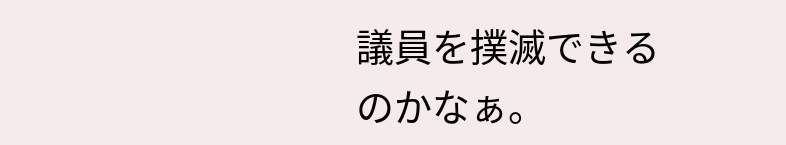議員を撲滅できるのかなぁ。